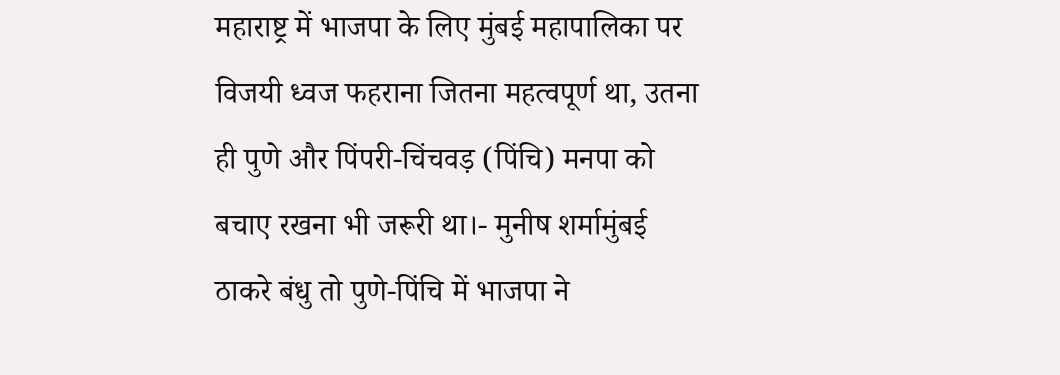महाराष्ट्र में भाजपा के लिए मुंबई महापालिका पर विजयी ध्वज फहराना जितना महत्वपूर्ण था, उतना ही पुणे और पिंपरी-चिंचवड़ (पिंचि) मनपा को बचाए रखना भी जरूरी था।- मुनीष शर्मामुंबई ठाकरे बंधु तो पुणे-पिंचि में भाजपा ने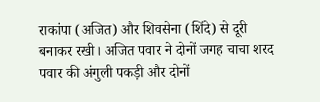राकांपा (अजित) और शिवसेना (शिंदे) से दूरी बनाकर रखी। अजित पवार ने दोनों जगह चाचा शरद पवार की अंगुली पकड़ी और दोनों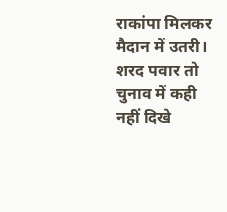राकांपा मिलकर मैदान में उतरी। शरद पवार तो चुनाव में कही नहीं दिखे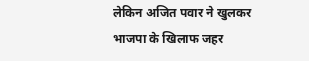लेकिन अजित पवार ने खुलकर भाजपा के खिलाफ जहर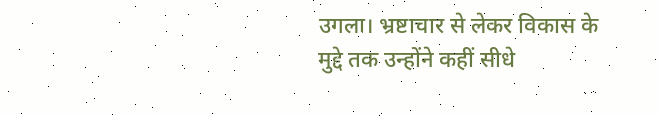उगला। भ्रष्टाचार से लेकर विकास के मुद्दे तक उन्होंने कहीं सीधे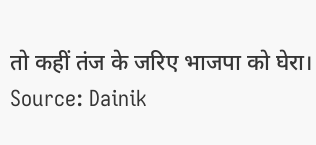तो कहीं तंज के जरिए भाजपा को घेरा।
Source: Dainik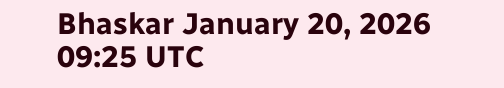Bhaskar January 20, 2026 09:25 UTC